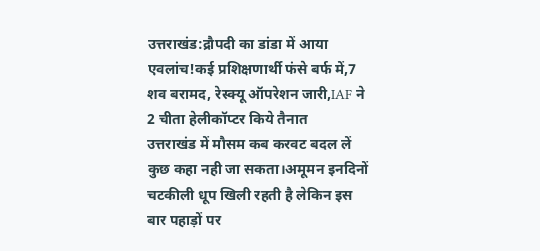उत्तराखंड:द्रौपदी का डांडा में आया एवलांच!कई प्रशिक्षणार्थी फंसे बर्फ में,7 शव बरामद, रेस्क्यू ऑपरेशन जारी,IAF ने 2 चीता हेलीकॉप्टर किये तैनात
उत्तराखंड में मौसम कब करवट बदल लें कुछ कहा नही जा सकता।अमूमन इनदिनों चटकीली धूप खिली रहती है लेकिन इस बार पहाड़ों पर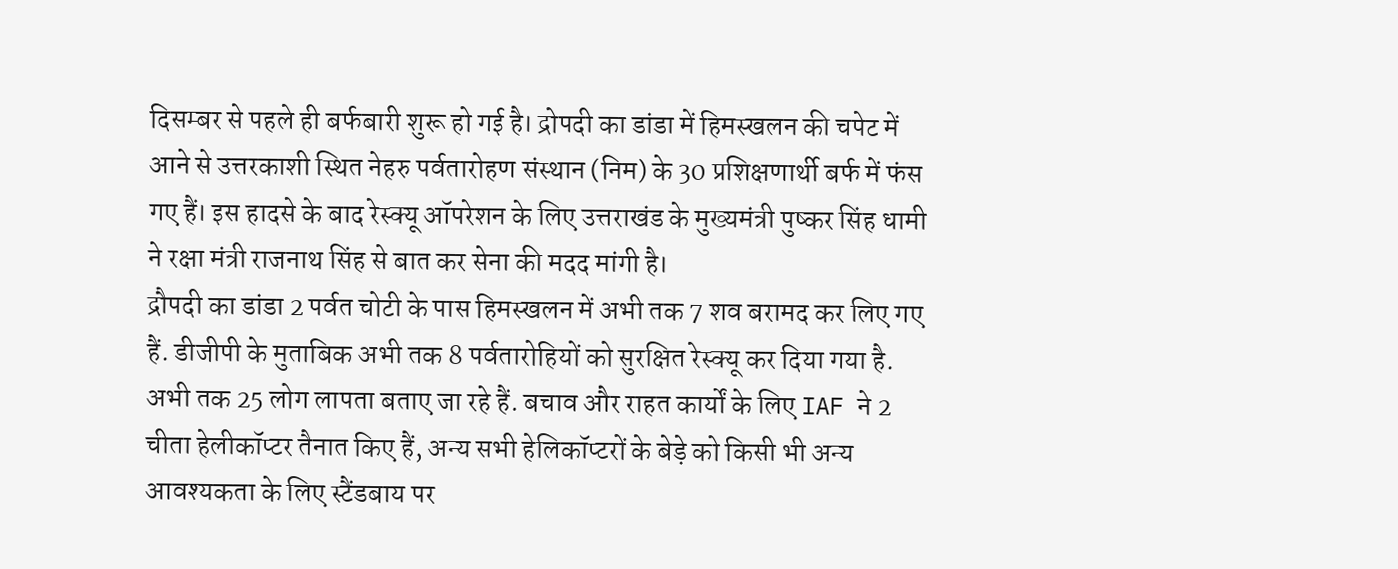दिसम्बर से पहले ही बर्फबारी शुरू हो गई है। द्रोपदी का डांडा में हिमस्खलन की चपेट में आने से उत्तरकाशी स्थित नेहरु पर्वतारोहण संस्थान (निम) के 30 प्रशिक्षणार्थी बर्फ में फंस गए हैं। इस हादसे के बाद रेस्क्यू ऑपरेशन के लिए उत्तराखंड के मुख्यमंत्री पुष्कर सिंह धामी ने रक्षा मंत्री राजनाथ सिंह से बात कर सेना की मदद मांगी है।
द्रौपदी का डांडा 2 पर्वत चोटी के पास हिमस्खलन में अभी तक 7 शव बरामद कर लिए गए हैं. डीजीपी के मुताबिक अभी तक 8 पर्वतारोहियों को सुरक्षित रेस्क्यू कर दिया गया है. अभी तक 25 लोग लापता बताए जा रहे हैं. बचाव और राहत कार्यों के लिए IAF ने 2 चीता हेलीकॉप्टर तैनात किए हैं, अन्य सभी हेलिकॉप्टरों के बेड़े को किसी भी अन्य आवश्यकता के लिए स्टैंडबाय पर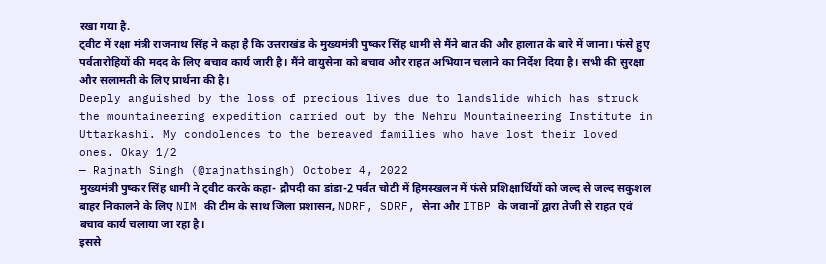रखा गया है.
ट्वीट में रक्षा मंत्री राजनाथ सिंह ने कहा है कि उत्तराखंड के मुख्यमंत्री पुष्कर सिंह धामी से मैंने बात की और हालात के बारे में जाना। फंसे हुए पर्वतारोहियों की मदद के लिए बचाव कार्य जारी है। मैंने वायुसेना को बचाव और राहत अभियान चलाने का निर्देश दिया है। सभी की सुरक्षा और सलामती के लिए प्रार्थना की है।
Deeply anguished by the loss of precious lives due to landslide which has struck the mountaineering expedition carried out by the Nehru Mountaineering Institute in Uttarkashi. My condolences to the bereaved families who have lost their loved ones. Okay 1/2
— Rajnath Singh (@rajnathsingh) October 4, 2022
मुख्यमंत्री पुष्कर सिंह धामी ने ट्वीट करके कहा- द्रौपदी का डांडा-2 पर्वत चोटी में हिमस्खलन में फंसे प्रशिक्षार्थियों को जल्द से जल्द सकुशल बाहर निकालने के लिए NIM की टीम के साथ जिला प्रशासन, NDRF, SDRF, सेना और ITBP के जवानों द्वारा तेजी से राहत एवं बचाव कार्य चलाया जा रहा है।
इससे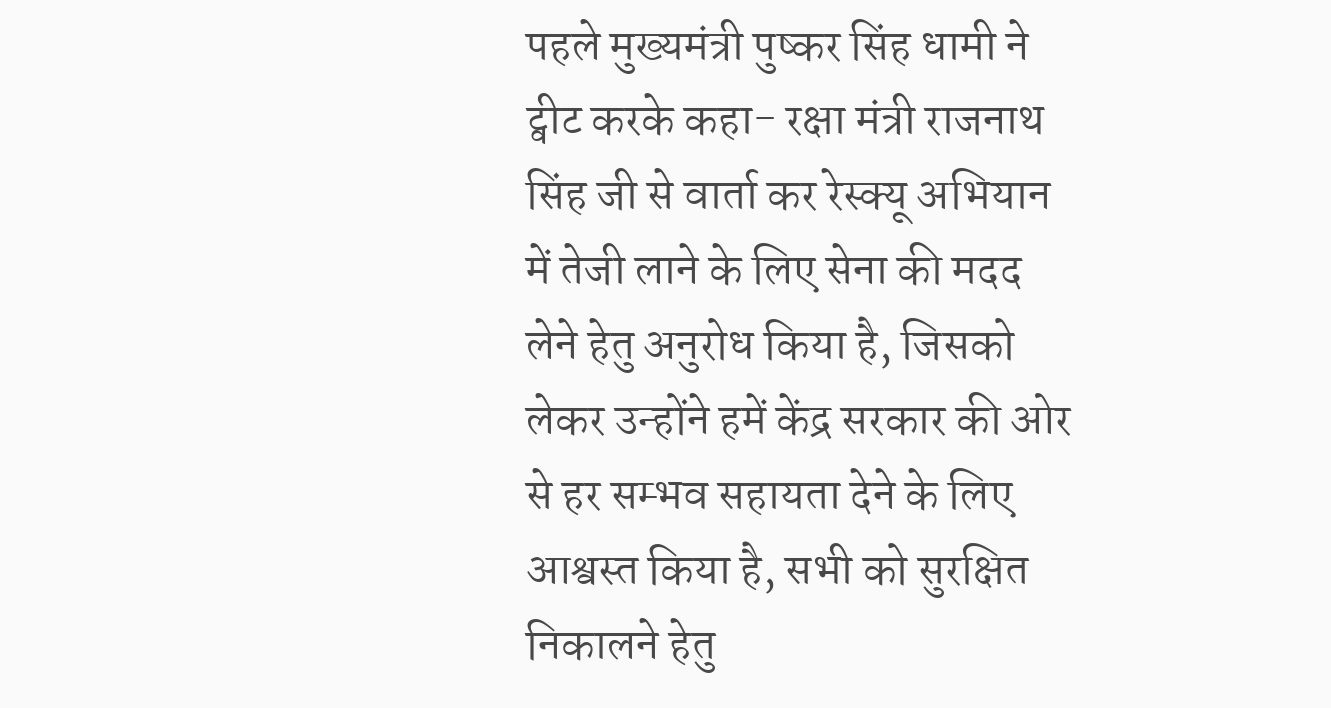पहले मुख्यमंत्री पुष्कर सिंह धामी ने ट्वीट करके कहा- रक्षा मंत्री राजनाथ सिंह जी से वार्ता कर रेस्क्यू अभियान में तेजी लाने के लिए सेना की मदद लेने हेतु अनुरोध किया है, जिसको लेकर उन्होंने हमें केंद्र सरकार की ओर से हर सम्भव सहायता देने के लिए आश्वस्त किया है, सभी को सुरक्षित निकालने हेतु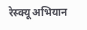रेस्क्यू अभियान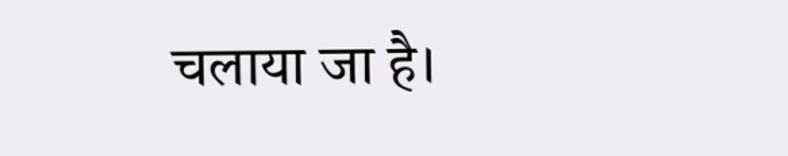चलाया जा है।